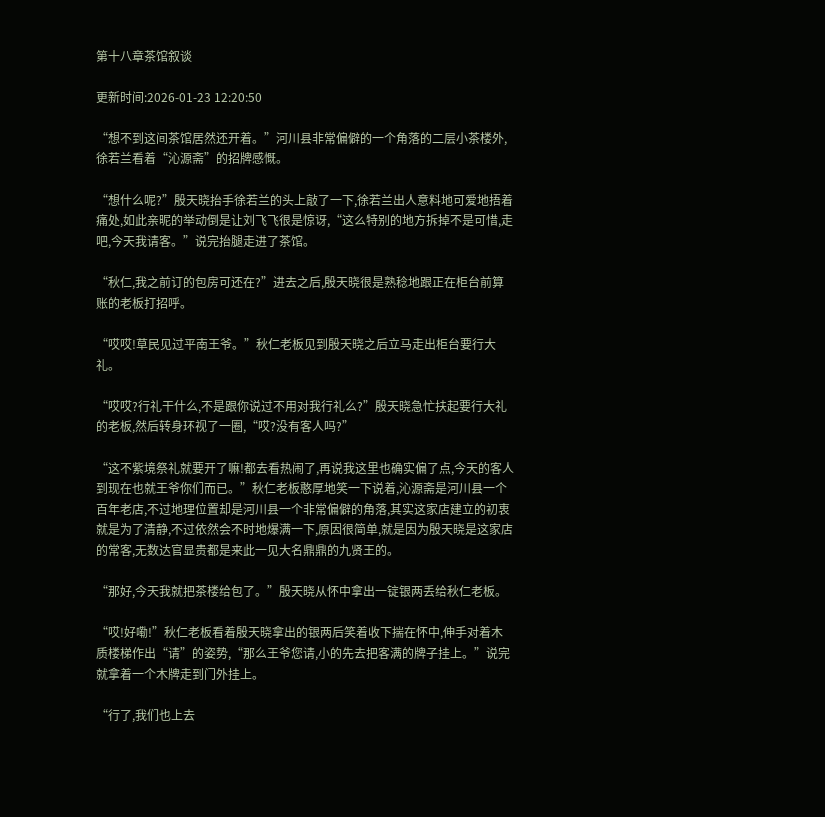第十八章茶馆叙谈

更新时间:2026-01-23 12:20:50

“想不到这间茶馆居然还开着。”河川县非常偏僻的一个角落的二层小茶楼外,徐若兰看着“沁源斋”的招牌感慨。

“想什么呢?”殷天晓抬手徐若兰的头上敲了一下,徐若兰出人意料地可爱地捂着痛处,如此亲昵的举动倒是让刘飞飞很是惊讶,“这么特别的地方拆掉不是可惜,走吧,今天我请客。”说完抬腿走进了茶馆。

“秋仁,我之前订的包房可还在?”进去之后,殷天晓很是熟稔地跟正在柜台前算账的老板打招呼。

“哎哎!草民见过平南王爷。”秋仁老板见到殷天晓之后立马走出柜台要行大礼。

“哎哎?行礼干什么,不是跟你说过不用对我行礼么?”殷天晓急忙扶起要行大礼的老板,然后转身环视了一圈,“哎?没有客人吗?”

“这不紫境祭礼就要开了嘛!都去看热闹了,再说我这里也确实偏了点,今天的客人到现在也就王爷你们而已。”秋仁老板憨厚地笑一下说着,沁源斋是河川县一个百年老店,不过地理位置却是河川县一个非常偏僻的角落,其实这家店建立的初衷就是为了清静,不过依然会不时地爆满一下,原因很简单,就是因为殷天晓是这家店的常客,无数达官显贵都是来此一见大名鼎鼎的九贤王的。

“那好,今天我就把茶楼给包了。”殷天晓从怀中拿出一锭银两丢给秋仁老板。

“哎!好嘞!”秋仁老板看着殷天晓拿出的银两后笑着收下揣在怀中,伸手对着木质楼梯作出“请”的姿势,“那么王爷您请,小的先去把客满的牌子挂上。”说完就拿着一个木牌走到门外挂上。

“行了,我们也上去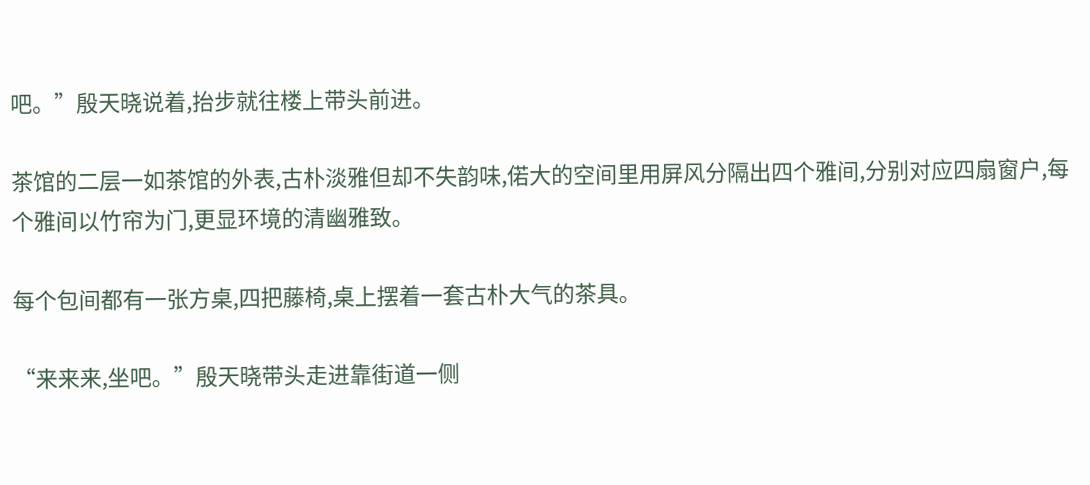吧。”殷天晓说着,抬步就往楼上带头前进。

茶馆的二层一如茶馆的外表,古朴淡雅但却不失韵味,偌大的空间里用屏风分隔出四个雅间,分别对应四扇窗户,每个雅间以竹帘为门,更显环境的清幽雅致。

每个包间都有一张方桌,四把藤椅,桌上摆着一套古朴大气的茶具。

“来来来,坐吧。”殷天晓带头走进靠街道一侧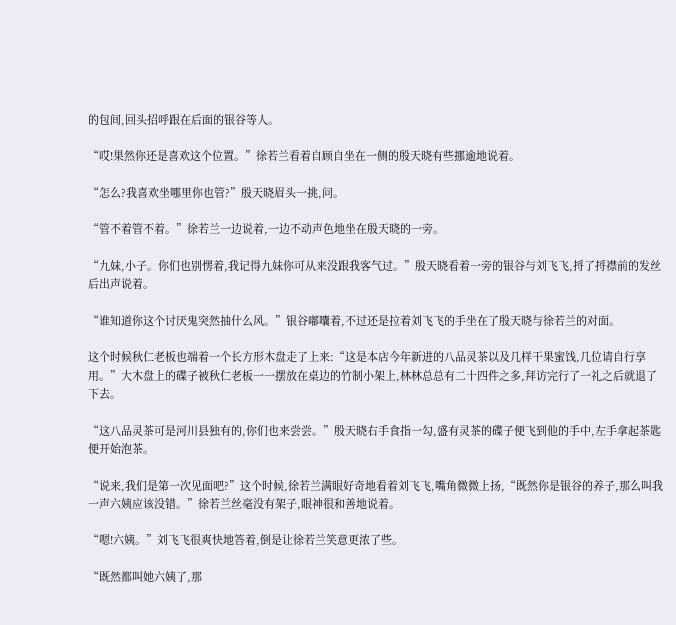的包间,回头招呼跟在后面的银谷等人。

“哎!果然你还是喜欢这个位置。”徐若兰看着自顾自坐在一侧的殷天晓有些挪逾地说着。

“怎么?我喜欢坐哪里你也管?”殷天晓眉头一挑,问。

“管不着管不着。”徐若兰一边说着,一边不动声色地坐在殷天晓的一旁。

“九妹,小子。你们也别愣着,我记得九妹你可从来没跟我客气过。”殷天晓看着一旁的银谷与刘飞飞,捋了捋襟前的发丝后出声说着。

“谁知道你这个讨厌鬼突然抽什么风。”银谷嘟囔着,不过还是拉着刘飞飞的手坐在了殷天晓与徐若兰的对面。

这个时候秋仁老板也端着一个长方形木盘走了上来:“这是本店今年新进的八品灵茶以及几样干果蜜饯,几位请自行享用。”大木盘上的碟子被秋仁老板一一摆放在桌边的竹制小架上,林林总总有二十四件之多,拜访完行了一礼之后就退了下去。

“这八品灵茶可是河川县独有的,你们也来尝尝。”殷天晓右手食指一勾,盛有灵茶的碟子便飞到他的手中,左手拿起茶匙便开始泡茶。

“说来,我们是第一次见面吧?”这个时候,徐若兰满眼好奇地看着刘飞飞,嘴角微微上扬,“既然你是银谷的养子,那么叫我一声六姨应该没错。”徐若兰丝毫没有架子,眼神很和善地说着。

“嗯!六姨。”刘飞飞很爽快地答着,倒是让徐若兰笑意更浓了些。

“既然都叫她六姨了,那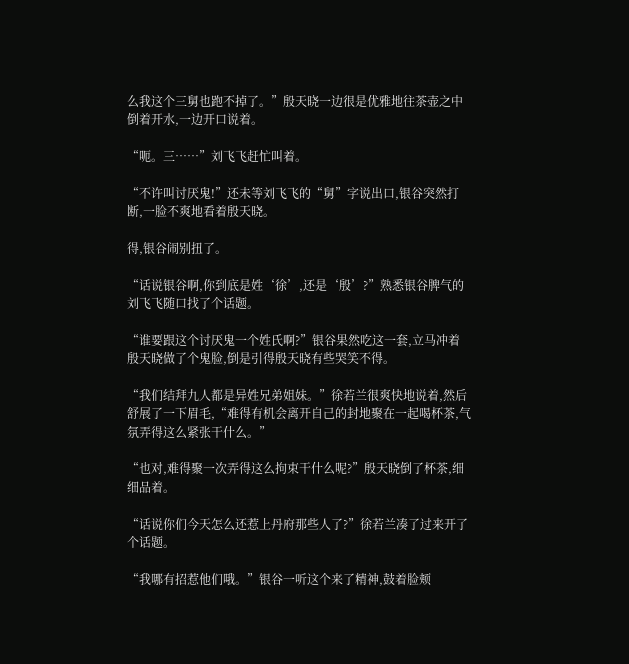么我这个三舅也跑不掉了。”殷天晓一边很是优雅地往茶壶之中倒着开水,一边开口说着。

“呃。三……”刘飞飞赶忙叫着。

“不许叫讨厌鬼!”还未等刘飞飞的“舅”字说出口,银谷突然打断,一脸不爽地看着殷天晓。

得,银谷闹别扭了。

“话说银谷啊,你到底是姓‘徐’,还是‘殷’?”熟悉银谷脾气的刘飞飞随口找了个话题。

“谁要跟这个讨厌鬼一个姓氏啊?”银谷果然吃这一套,立马冲着殷天晓做了个鬼脸,倒是引得殷天晓有些哭笑不得。

“我们结拜九人都是异姓兄弟姐妹。”徐若兰很爽快地说着,然后舒展了一下眉毛,“难得有机会离开自己的封地聚在一起喝杯茶,气氛弄得这么紧张干什么。”

“也对,难得聚一次弄得这么拘束干什么呢?”殷天晓倒了杯茶,细细品着。

“话说你们今天怎么还惹上丹府那些人了?”徐若兰凑了过来开了个话题。

“我哪有招惹他们哦。”银谷一听这个来了精神,鼓着脸颊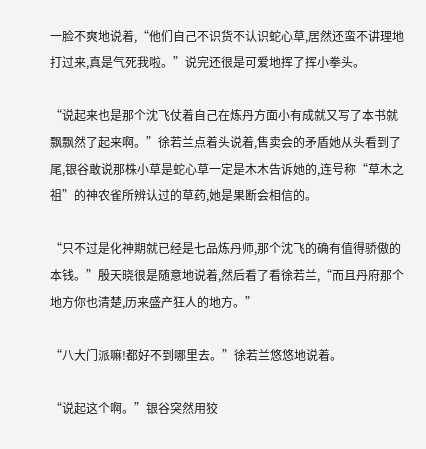一脸不爽地说着,“他们自己不识货不认识蛇心草,居然还蛮不讲理地打过来,真是气死我啦。”说完还很是可爱地挥了挥小拳头。

“说起来也是那个沈飞仗着自己在炼丹方面小有成就又写了本书就飘飘然了起来啊。”徐若兰点着头说着,售卖会的矛盾她从头看到了尾,银谷敢说那株小草是蛇心草一定是木木告诉她的,连号称“草木之祖”的神农雀所辨认过的草药,她是果断会相信的。

“只不过是化神期就已经是七品炼丹师,那个沈飞的确有值得骄傲的本钱。”殷天晓很是随意地说着,然后看了看徐若兰,“而且丹府那个地方你也清楚,历来盛产狂人的地方。”

“八大门派嘛!都好不到哪里去。”徐若兰悠悠地说着。

“说起这个啊。”银谷突然用狡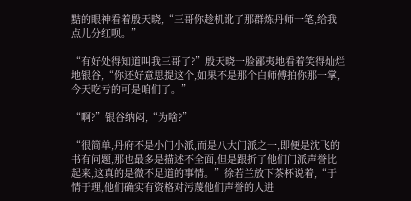黠的眼神看着殷天晓,“三哥你趁机讹了那群炼丹师一笔,给我点儿分红呗。”

“有好处得知道叫我三哥了?”殷天晓一脸鄙夷地看着笑得灿烂地银谷,“你还好意思提这个,如果不是那个白师傅拍你那一掌,今天吃亏的可是咱们了。”

“啊?”银谷纳闷,“为啥?”

“很简单,丹府不是小门小派,而是八大门派之一,即便是沈飞的书有问题,那也最多是描述不全面,但是跟折了他们门派声誉比起来,这真的是微不足道的事情。”徐若兰放下茶杯说着,“于情于理,他们确实有资格对污蔑他们声誉的人进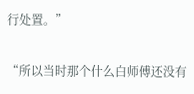行处置。”

“所以当时那个什么白师傅还没有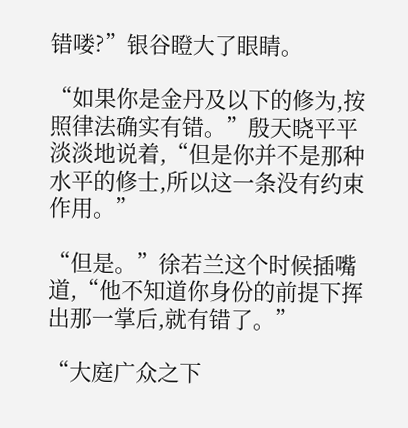错喽?”银谷瞪大了眼睛。

“如果你是金丹及以下的修为,按照律法确实有错。”殷天晓平平淡淡地说着,“但是你并不是那种水平的修士,所以这一条没有约束作用。”

“但是。”徐若兰这个时候插嘴道,“他不知道你身份的前提下挥出那一掌后,就有错了。”

“大庭广众之下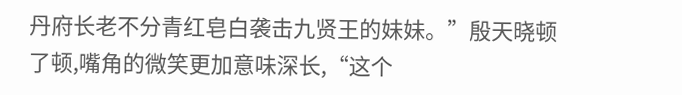丹府长老不分青红皂白袭击九贤王的妹妹。”殷天晓顿了顿,嘴角的微笑更加意味深长,“这个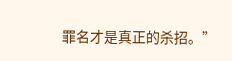罪名才是真正的杀招。”